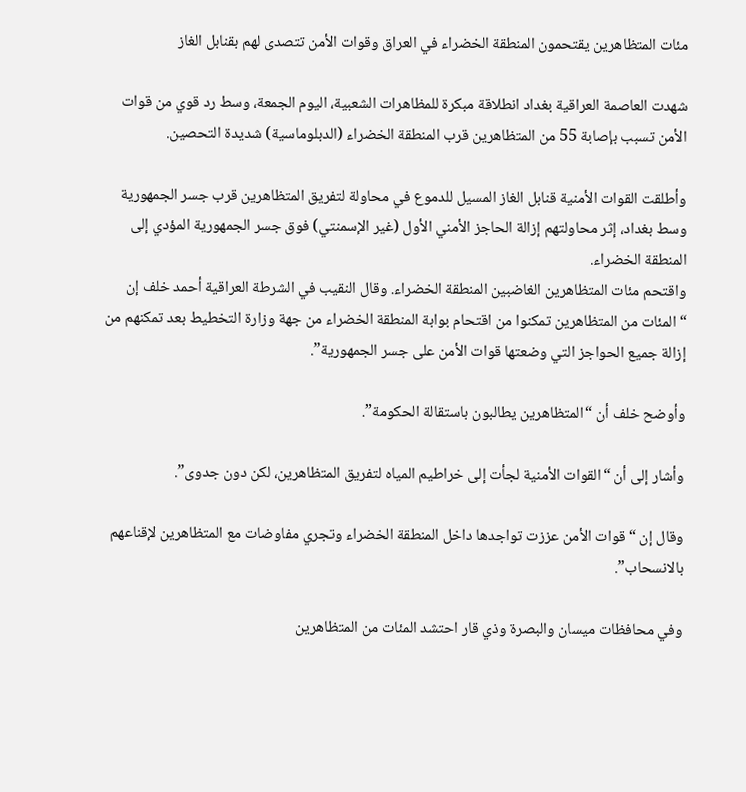مئات المتظاهرين يقتحمون المنطقة الخضراء في العراق وقوات الأمن تتصدى لهم بقنابل الغاز

شهدت العاصمة العراقية بغداد انطلاقة مبكرة للمظاهرات الشعبية، اليوم الجمعة، وسط رد قوي من قوات الأمن تسبب بإصابة 55 من المتظاهرين قرب المنطقة الخضراء (الدبلوماسية) شديدة التحصين.

وأطلقت القوات الأمنية قنابل الغاز المسيل للدموع في محاولة لتفريق المتظاهرين قرب جسر الجمهورية وسط بغداد، إثر محاولتهم إزالة الحاجز الأمني الأول (غير الإسمنتي) فوق جسر الجمهورية المؤدي إلى المنطقة الخضراء.
واقتحم مئات المتظاهرين الغاضبين المنطقة الخضراء. وقال النقيب في الشرطة العراقية أحمد خلف إن “المئات من المتظاهرين تمكنوا من اقتحام بوابة المنطقة الخضراء من جهة وزارة التخطيط بعد تمكنهم من إزالة جميع الحواجز التي وضعتها قوات الأمن على جسر الجمهورية”.

وأوضح خلف أن “المتظاهرين يطالبون باستقالة الحكومة”.

وأشار إلى أن “القوات الأمنية لجأت إلى خراطيم المياه لتفريق المتظاهرين، لكن دون جدوى”.

وقال إن “قوات الأمن عززت تواجدها داخل المنطقة الخضراء وتجري مفاوضات مع المتظاهرين لإقناعهم بالانسحاب”.

وفي محافظات ميسان والبصرة وذي قار احتشد المئات من المتظاهرين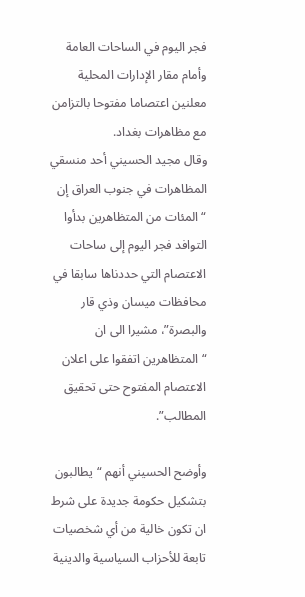فجر اليوم في الساحات العامة وأمام مقار الإدارات المحلية معلنين اعتصاما مفتوحا بالتزامن مع مظاهرات بغداد.
وقال مجيد الحسيني أحد منسقي المظاهرات في جنوب العراق إن “المئات من المتظاهرين بدأوا التوافد فجر اليوم إلى ساحات الاعتصام التي حددناها سابقا في محافظات ميسان وذي قار والبصرة”، مشيرا الى ان “المتظاهرين اتفقوا على اعلان الاعتصام المفتوح حتى تحقيق المطالب”.

وأوضح الحسيني أنهم “يطالبون بتشكيل حكومة جديدة على شرط ان تكون خالية من أي شخصيات تابعة للأحزاب السياسية والدينية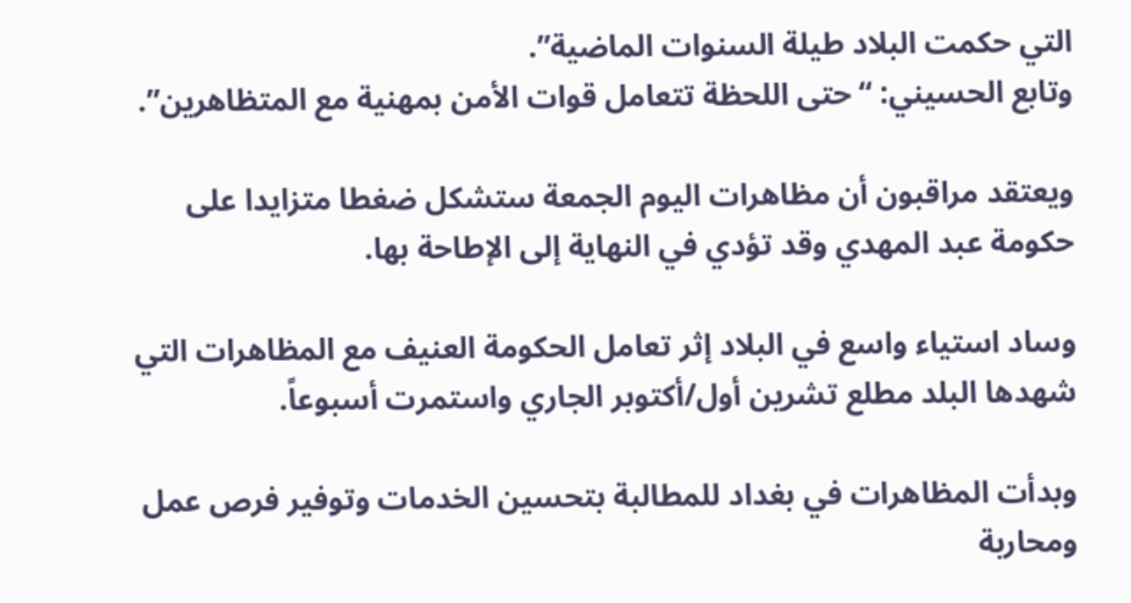التي حكمت البلاد طيلة السنوات الماضية”.
وتابع الحسيني: “حتى اللحظة تتعامل قوات الأمن بمهنية مع المتظاهرين”.

ويعتقد مراقبون أن مظاهرات اليوم الجمعة ستشكل ضغطا متزايدا على حكومة عبد المهدي وقد تؤدي في النهاية إلى الإطاحة بها.

وساد استياء واسع في البلاد إثر تعامل الحكومة العنيف مع المظاهرات التي شهدها البلد مطلع تشرين أول/أكتوبر الجاري واستمرت أسبوعاً.

وبدأت المظاهرات في بغداد للمطالبة بتحسين الخدمات وتوفير فرص عمل ومحاربة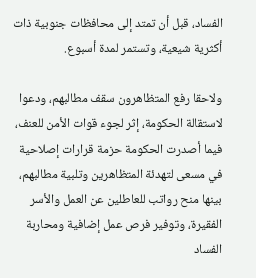الفساد، قبل أن تمتد إلى محافظات جنوبية ذات أكثرية شيعية، وتستمر لمدة أسبوع.

ولاحقا رفع المتظاهرون سقف مطالبهم، ودعوا لاستقالة الحكومة، إثر لجوء قوات الأمن للعنف، فيما أصدرت الحكومة حزمة قرارات إصلاحية في مسعى لتهدئة المتظاهرين وتلبية مطالبهم، بينها منح رواتب للعاطلين عن العمل والأسر الفقيرة، وتوفير فرص عمل إضافية ومحاربة الفساد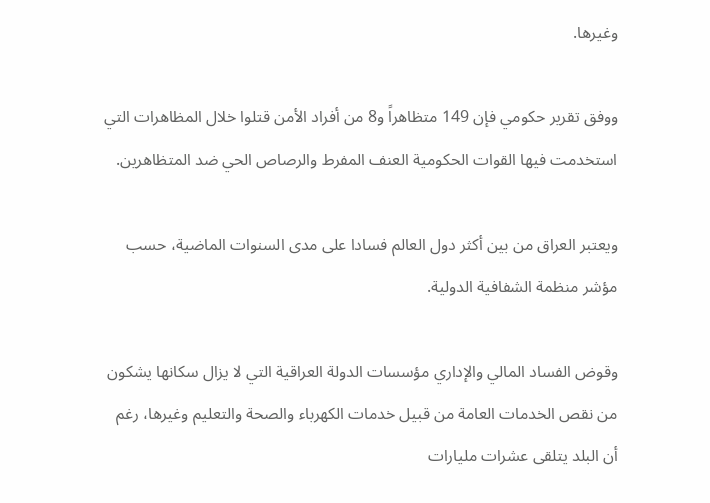وغيرها.

ووفق تقرير حكومي فإن 149 متظاهراً و8 من أفراد الأمن قتلوا خلال المظاهرات التي استخدمت فيها القوات الحكومية العنف المفرط والرصاص الحي ضد المتظاهرين.

ويعتبر العراق من بين أكثر دول العالم فسادا على مدى السنوات الماضية، حسب مؤشر منظمة الشفافية الدولية.

وقوض الفساد المالي والإداري مؤسسات الدولة العراقية التي لا يزال سكانها يشكون من نقص الخدمات العامة من قبيل خدمات الكهرباء والصحة والتعليم وغيرها، رغم أن البلد يتلقى عشرات مليارات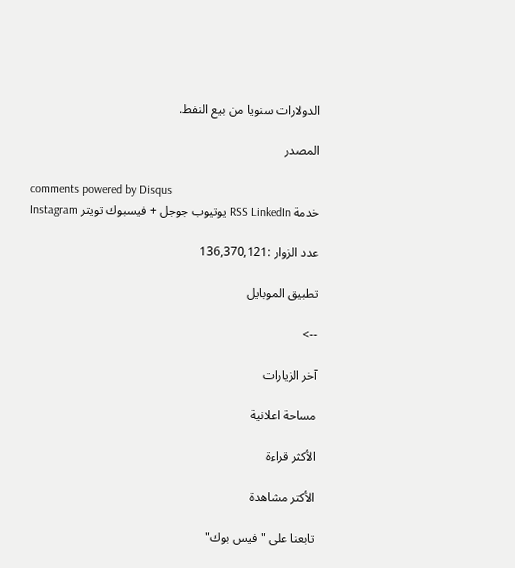الدولارات سنويا من بيع النفط.

المصدر

comments powered by Disqus
خدمة RSS LinkedIn يوتيوب جوجل + فيسبوك تويتر Instagram

عدد الزوار :136,370,121

تطبيق الموبايل

-->

آخر الزيارات

مساحة اعلانية

الأكثر قراءة

الأكتر مشاهدة

تابعنا على "فيس بوك"